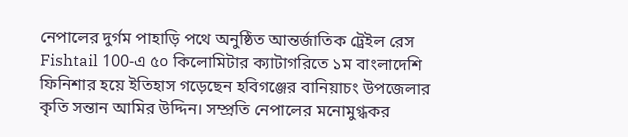নেপালের দুর্গম পাহাড়ি পথে অনুষ্ঠিত আন্তর্জাতিক ট্রেইল রেস Fishtail 100-এ ৫০ কিলোমিটার ক্যাটাগরিতে ১ম বাংলাদেশি ফিনিশার হয়ে ইতিহাস গড়েছেন হবিগঞ্জের বানিয়াচং উপজেলার কৃতি সন্তান আমির উদ্দিন। সম্প্রতি নেপালের মনোমুগ্ধকর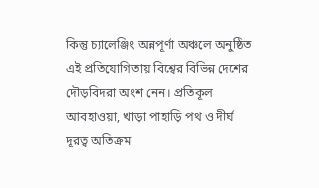কিন্তু চ্যালেঞ্জিং অন্নপূর্ণা অঞ্চলে অনুষ্ঠিত এই প্রতিযোগিতায় বিশ্বের বিভিন্ন দেশের দৌড়বিদরা অংশ নেন। প্রতিকূল আবহাওয়া, খাড়া পাহাড়ি পথ ও দীর্ঘ দূরত্ব অতিক্রম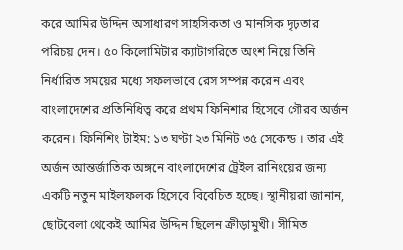করে আমির উদ্দিন অসাধারণ সাহসিকতা ও মানসিক দৃঢ়তার পরিচয় দেন। ৫০ কিলোমিটার ক্যাটাগরিতে অংশ নিয়ে তিনি নির্ধারিত সময়ের মধ্যে সফলভাবে রেস সম্পন্ন করেন এবং বাংলাদেশের প্রতিনিধিত্ব করে প্রথম ফিনিশার হিসেবে গৌরব অর্জন করেন। ফিনিশিং টাইম: ১৩ ঘণ্টা ২৩ মিনিট ৩৫ সেকেন্ড । তার এই অর্জন আন্তর্জাতিক অঙ্গনে বাংলাদেশের ট্রেইল রানিংয়ের জন্য একটি নতুন মাইলফলক হিসেবে বিবেচিত হচ্ছে। স্থানীয়রা জানান, ছোটবেলা থেকেই আমির উদ্দিন ছিলেন ক্রীড়ামুখী। সীমিত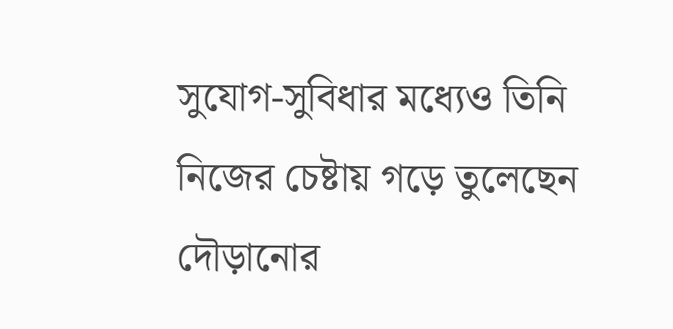সুযোগ-সুবিধার মধ্যেও তিনি নিজের চেষ্টায় গড়ে তুলেছেন দৌড়ানোর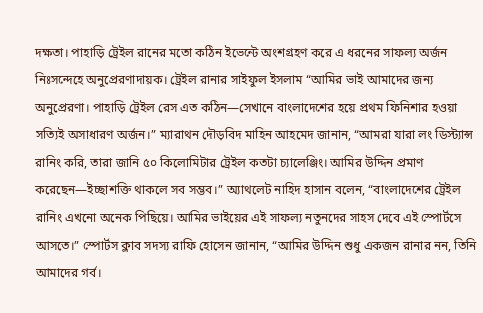দক্ষতা। পাহাড়ি ট্রেইল রানের মতো কঠিন ইভেন্টে অংশগ্রহণ করে এ ধরনের সাফল্য অর্জন নিঃসন্দেহে অনুপ্রেরণাদায়ক। ট্রেইল রানার সাইফুল ইসলাম “আমির ভাই আমাদের জন্য অনুপ্রেরণা। পাহাড়ি ট্রেইল রেস এত কঠিন—সেখানে বাংলাদেশের হয়ে প্রথম ফিনিশার হওয়া সত্যিই অসাধারণ অর্জন।” ম্যারাথন দৌড়বিদ মাহিন আহমেদ জানান, “আমরা যারা লং ডিস্ট্যান্স রানিং করি, তারা জানি ৫০ কিলোমিটার ট্রেইল কতটা চ্যালেঞ্জিং। আমির উদ্দিন প্রমাণ করেছেন—ইচ্ছাশক্তি থাকলে সব সম্ভব।” অ্যাথলেট নাহিদ হাসান বলেন, “বাংলাদেশের ট্রেইল রানিং এখনো অনেক পিছিয়ে। আমির ভাইয়ের এই সাফল্য নতুনদের সাহস দেবে এই স্পোর্টসে আসতে।” স্পোর্টস ক্লাব সদস্য রাফি হোসেন জানান, “আমির উদ্দিন শুধু একজন রানার নন, তিনি আমাদের গর্ব।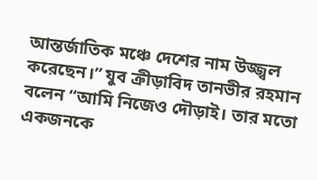আন্তর্জাতিক মঞ্চে দেশের নাম উজ্জ্বল করেছেন।” যুব ক্রীড়াবিদ তানভীর রহমান বলেন “আমি নিজেও দৌড়াই। তার মতো একজনকে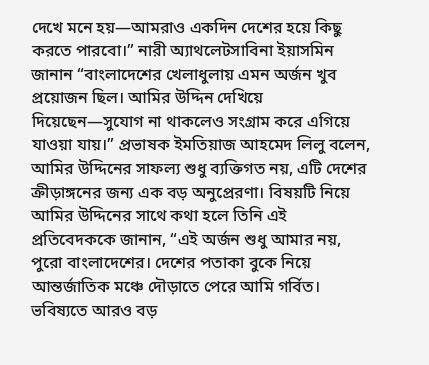দেখে মনে হয়—আমরাও একদিন দেশের হয়ে কিছু করতে পারবো।” নারী অ্যাথলেটসাবিনা ইয়াসমিন জানান “বাংলাদেশের খেলাধুলায় এমন অর্জন খুব প্রয়োজন ছিল। আমির উদ্দিন দেখিয়ে দিয়েছেন—সুযোগ না থাকলেও সংগ্রাম করে এগিয়ে যাওয়া যায়।” প্রভাষক ইমতিয়াজ আহমেদ লিলু বলেন, আমির উদ্দিনের সাফল্য শুধু ব্যক্তিগত নয়, এটি দেশের ক্রীড়াঙ্গনের জন্য এক বড় অনুপ্রেরণা। বিষয়টি নিয়ে আমির উদ্দিনের সাথে কথা হলে তিনি এই প্রতিবেদককে জানান, “এই অর্জন শুধু আমার নয়, পুরো বাংলাদেশের। দেশের পতাকা বুকে নিয়ে আন্তর্জাতিক মঞ্চে দৌড়াতে পেরে আমি গর্বিত। ভবিষ্যতে আরও বড়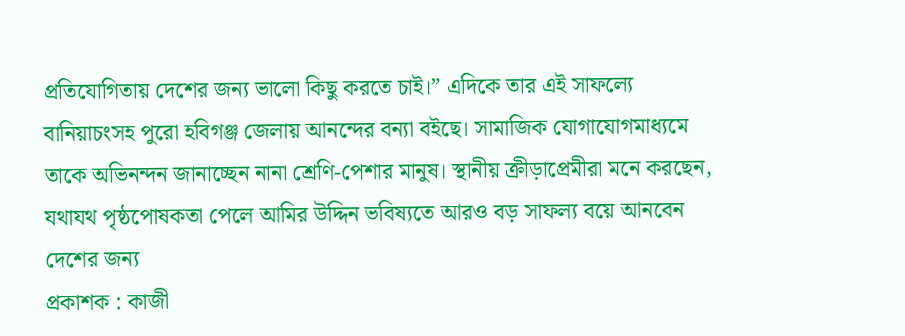প্রতিযোগিতায় দেশের জন্য ভালো কিছু করতে চাই।” এদিকে তার এই সাফল্যে বানিয়াচংসহ পুরো হবিগঞ্জ জেলায় আনন্দের বন্যা বইছে। সামাজিক যোগাযোগমাধ্যমে তাকে অভিনন্দন জানাচ্ছেন নানা শ্রেণি-পেশার মানুষ। স্থানীয় ক্রীড়াপ্রেমীরা মনে করছেন, যথাযথ পৃষ্ঠপোষকতা পেলে আমির উদ্দিন ভবিষ্যতে আরও বড় সাফল্য বয়ে আনবেন দেশের জন্য
প্রকাশক : কাজী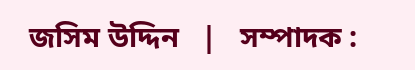জসিম উদ্দিন   |   সম্পাদক :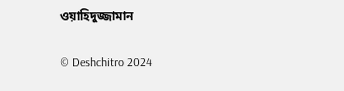ওয়াহিদুজ্জামান

© Deshchitro 2024